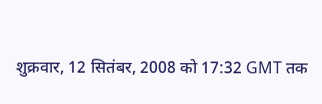शुक्रवार, 12 सितंबर, 2008 को 17:32 GMT तक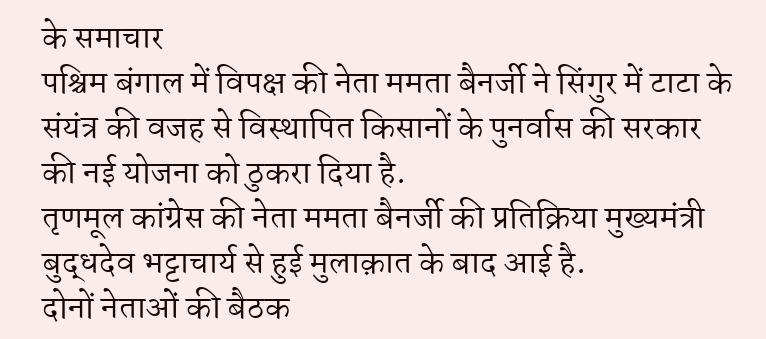के समाचार
पश्चिम बंगाल में विपक्ष की नेता ममता बैनर्जी ने सिंगुर में टाटा के संयंत्र की वजह से विस्थापित किसानों के पुनर्वास की सरकार की नई योजना को ठुकरा दिया है.
तृणमूल कांग्रेस की नेता ममता बैनर्जी की प्रतिक्रिया मुख्यमंत्री बुद्धदेव भट्टाचार्य से हुई मुलाक़ात के बाद आई है.
दोनों नेताओं की बैठक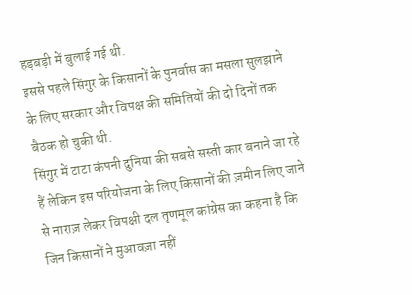हड़बड़ी में बुलाई गई थी.
इससे पहले सिंगुर के किसानों के पुनर्वास का मसला सुलझाने के लिए सरकार और विपक्ष की समितियों की दो दिनों तक बैठक हो चुकी थी.
सिंगुर में टाटा कंपनी दुनिया की सबसे सस्ती कार बनाने जा रहे हैं लेकिन इस परियोजना के लिए किसानों की ज़मीन लिए जाने से नाराज़ लेकर विपक्षी दल तृणमूल कांग्रेस का कहना है कि जिन किसानों ने मुआवज़ा नहीं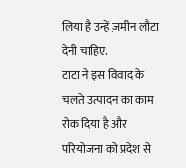लिया है उन्हें ज़मीन लौटा देनी चाहिए.
टाटा ने इस विवाद के चलते उत्पादन का काम रोक दिया है और परियोजना को प्रदेश से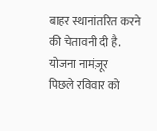बाहर स्थानांतरित करने की चेतावनी दी है.
योजना नामंज़ूर
पिछले रविवार को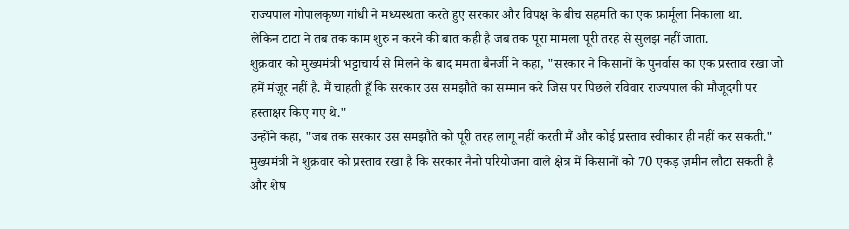राज्यपाल गोपालकृष्ण गांधी ने मध्यस्थता करते हुए सरकार और विपक्ष के बीच सहमति का एक फ़ार्मूला निकाला था.
लेकिन टाटा ने तब तक काम शुरु न करने की बात कही है जब तक पूरा मामला पूरी तरह से सुलझ नहीं जाता.
शुक्रवार को मुख्यमंत्री भट्टाचार्य से मिलने के बाद ममता बैनर्जी ने कहा, "सरकार ने किसानों के पुनर्वास का एक प्रस्ताव रखा जो हमें मंज़ूर नहीं है. मैं चाहती हूँ कि सरकार उस समझौते का सम्मान करे जिस पर पिछले रविवार राज्यपाल की मौजूदगी पर हस्ताक्षर किए गए थे."
उन्होंने कहा, "जब तक सरकार उस समझौते को पूरी तरह लागू नहीं करती मैं और कोई प्रस्ताव स्वीकार ही नहीं कर सकती."
मुख्यमंत्री ने शुक्रवार को प्रस्ताव रखा है कि सरकार नैनो परियोजना वाले क्षेत्र में किसानों को 70 एकड़ ज़मीन लौटा सकती है और शेष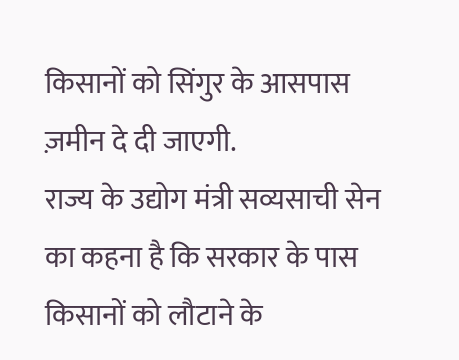किसानों को सिंगुर के आसपास ज़मीन दे दी जाएगी.
राज्य के उद्योग मंत्री सव्यसाची सेन का कहना है कि सरकार के पास किसानों को लौटाने के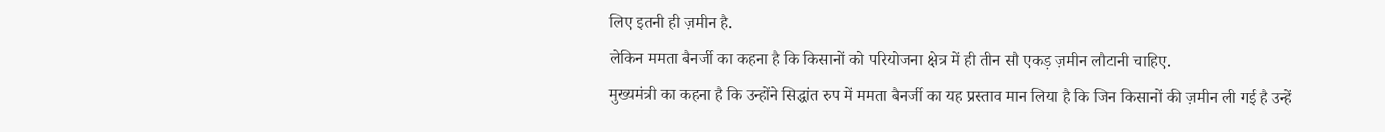लिए इतनी ही ज़मीन है.
लेकिन ममता बैनर्जी का कहना है कि किसानों को परियोजना क्षेत्र में ही तीन सौ एकड़ ज़मीन लौटानी चाहिए.
मुख्यमंत्री का कहना है कि उन्होंने सिद्धांत रुप में ममता बैनर्जी का यह प्रस्ताव मान लिया है कि जिन किसानों की ज़मीन ली गई है उन्हें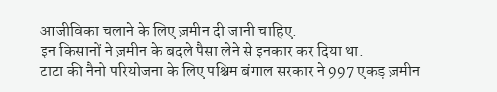आजीविका चलाने के लिए ज़मीन दी जानी चाहिए.
इन किसानों ने ज़मीन के बदले पैसा लेने से इनकार कर दिया था.
टाटा की नैनो परियोजना के लिए पश्चिम बंगाल सरकार ने 997 एकड़ ज़मीन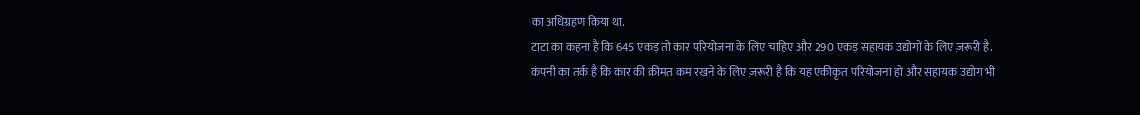का अधिग्रहण किया था.
टाटा का कहना है कि 645 एकड़ तो कार परियोजना के लिए चाहिए और 290 एकड़ सहायक उद्योगों के लिए ज़रूरी है.
कंपनी का तर्क है कि कार की क़ीमत कम रखने के लिए ज़रूरी है कि यह एकीकृत परियोजना हो और सहायक उद्योग भी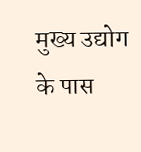मुख्य उद्योग के पास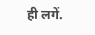ही लगें.